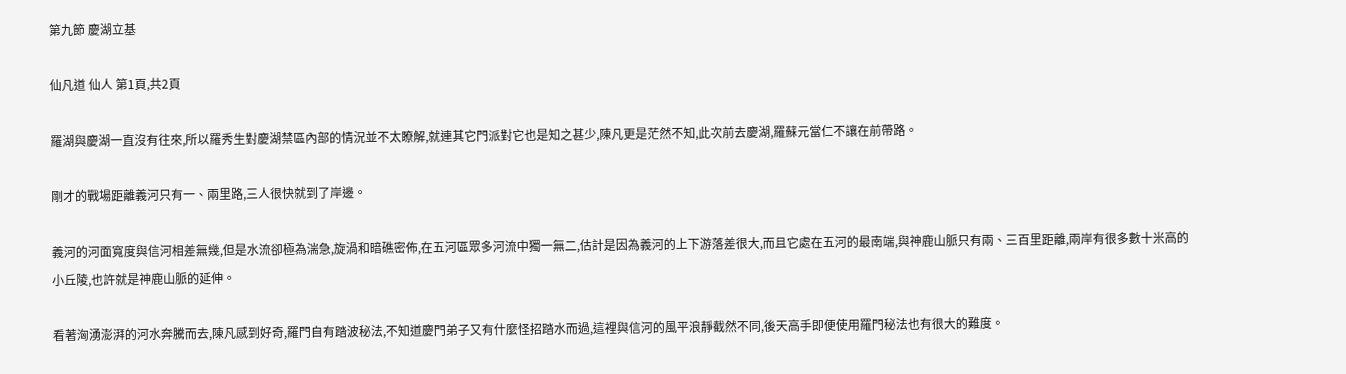第九節 慶湖立基

仙凡道 仙人 第1頁,共2頁

羅湖與慶湖一直沒有往來,所以羅秀生對慶湖禁區內部的情況並不太瞭解,就連其它門派對它也是知之甚少,陳凡更是茫然不知,此次前去慶湖,羅蘇元當仁不讓在前帶路。

剛才的戰場距離義河只有一、兩里路,三人很快就到了岸邊。

義河的河面寬度與信河相差無幾,但是水流卻極為湍急,旋渦和暗礁密佈,在五河區眾多河流中獨一無二,估計是因為義河的上下游落差很大,而且它處在五河的最南端,與神鹿山脈只有兩、三百里距離,兩岸有很多數十米高的小丘陵,也許就是神鹿山脈的延伸。

看著洶湧澎湃的河水奔騰而去,陳凡感到好奇,羅門自有踏波秘法,不知道慶門弟子又有什麼怪招踏水而過,這裡與信河的風平浪靜截然不同,後天高手即便使用羅門秘法也有很大的難度。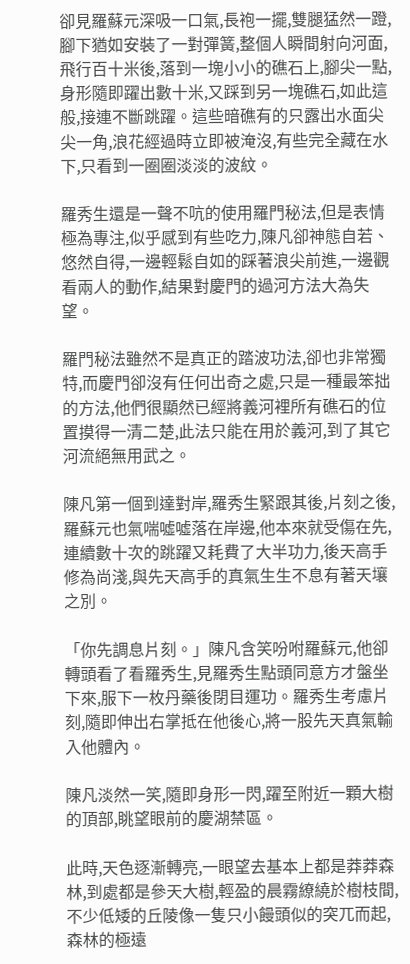卻見羅蘇元深吸一口氣,長袍一擺,雙腿猛然一蹬,腳下猶如安裝了一對彈簧,整個人瞬間射向河面,飛行百十米後,落到一塊小小的礁石上,腳尖一點,身形隨即躍出數十米,又踩到另一塊礁石,如此這般,接連不斷跳躍。這些暗礁有的只露出水面尖尖一角,浪花經過時立即被淹沒,有些完全藏在水下,只看到一圈圈淡淡的波紋。

羅秀生還是一聲不吭的使用羅門秘法,但是表情極為專注,似乎感到有些吃力,陳凡卻神態自若、悠然自得,一邊輕鬆自如的踩著浪尖前進,一邊觀看兩人的動作,結果對慶門的過河方法大為失望。

羅門秘法雖然不是真正的踏波功法,卻也非常獨特,而慶門卻沒有任何出奇之處,只是一種最笨拙的方法,他們很顯然已經將義河裡所有礁石的位置摸得一清二楚,此法只能在用於義河,到了其它河流絕無用武之。

陳凡第一個到達對岸,羅秀生緊跟其後,片刻之後,羅蘇元也氣喘噓噓落在岸邊,他本來就受傷在先,連續數十次的跳躍又耗費了大半功力,後天高手修為尚淺,與先天高手的真氣生生不息有著天壤之別。

「你先調息片刻。」陳凡含笑吩咐羅蘇元,他卻轉頭看了看羅秀生,見羅秀生點頭同意方才盤坐下來,服下一枚丹藥後閉目運功。羅秀生考慮片刻,隨即伸出右掌抵在他後心,將一股先天真氣輸入他體內。

陳凡淡然一笑,隨即身形一閃,躍至附近一顆大樹的頂部,眺望眼前的慶湖禁區。

此時,天色逐漸轉亮,一眼望去基本上都是莽莽森林,到處都是參天大樹,輕盈的晨霧繚繞於樹枝間,不少低矮的丘陵像一隻只小饅頭似的突兀而起,森林的極遠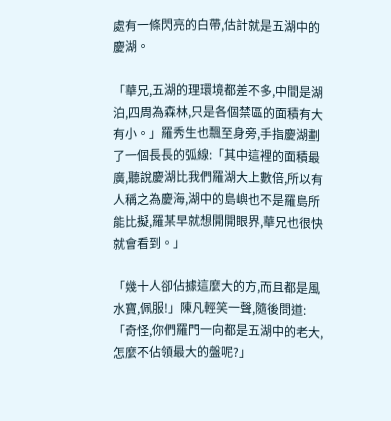處有一條閃亮的白帶,估計就是五湖中的慶湖。

「華兄,五湖的理環境都差不多,中間是湖泊,四周為森林,只是各個禁區的面積有大有小。」羅秀生也飄至身旁,手指慶湖劃了一個長長的弧線:「其中這裡的面積最廣,聽說慶湖比我們羅湖大上數倍,所以有人稱之為慶海,湖中的島嶼也不是羅島所能比擬,羅某早就想開開眼界,華兄也很快就會看到。」

「幾十人卻佔據這麼大的方,而且都是風水寶,佩服!」陳凡輕笑一聲,隨後問道:「奇怪,你們羅門一向都是五湖中的老大,怎麼不佔領最大的盤呢?」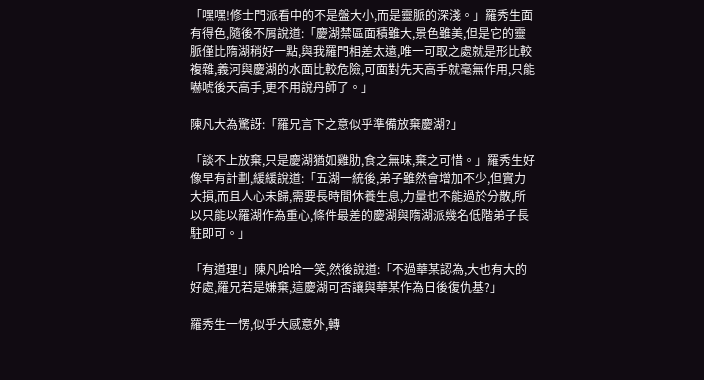「嘿嘿!修士門派看中的不是盤大小,而是靈脈的深淺。」羅秀生面有得色,隨後不屑說道:「慶湖禁區面積雖大,景色雖美,但是它的靈脈僅比隋湖稍好一點,與我羅門相差太遠,唯一可取之處就是形比較複雜,義河與慶湖的水面比較危險,可面對先天高手就毫無作用,只能嚇唬後天高手,更不用說丹師了。」

陳凡大為驚訝:「羅兄言下之意似乎準備放棄慶湖?」

「談不上放棄,只是慶湖猶如雞肋,食之無味,棄之可惜。」羅秀生好像早有計劃,緩緩說道:「五湖一統後,弟子雖然會增加不少,但實力大損,而且人心未歸,需要長時間休養生息,力量也不能過於分散,所以只能以羅湖作為重心,條件最差的慶湖與隋湖派幾名低階弟子長駐即可。」

「有道理!」陳凡哈哈一笑,然後說道:「不過華某認為,大也有大的好處,羅兄若是嫌棄,這慶湖可否讓與華某作為日後復仇基?」

羅秀生一愣,似乎大感意外,轉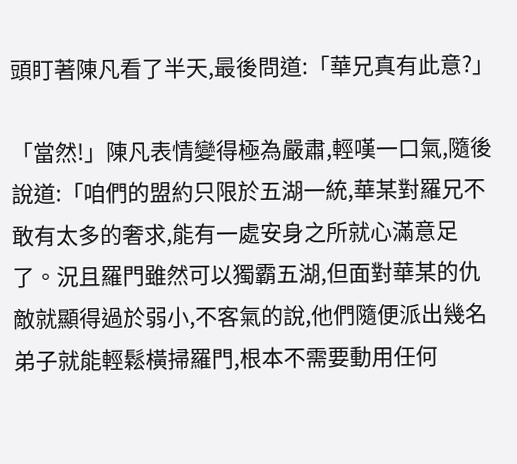頭盯著陳凡看了半天,最後問道:「華兄真有此意?」

「當然!」陳凡表情變得極為嚴肅,輕嘆一口氣,隨後說道:「咱們的盟約只限於五湖一統,華某對羅兄不敢有太多的奢求,能有一處安身之所就心滿意足了。況且羅門雖然可以獨霸五湖,但面對華某的仇敵就顯得過於弱小,不客氣的說,他們隨便派出幾名弟子就能輕鬆橫掃羅門,根本不需要動用任何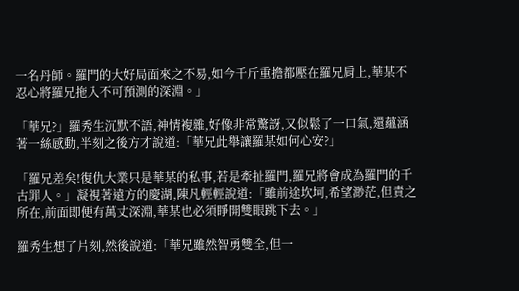一名丹師。羅門的大好局面來之不易,如今千斤重擔都壓在羅兄肩上,華某不忍心將羅兄拖入不可預測的深淵。」

「華兄?」羅秀生沉默不語,神情複雜,好像非常驚訝,又似鬆了一口氣,還蘊涵著一絲感動,半刻之後方才說道:「華兄此舉讓羅某如何心安?」

「羅兄差矣!復仇大業只是華某的私事,若是牽扯羅門,羅兄將會成為羅門的千古罪人。」凝視著遠方的慶湖,陳凡輕輕說道:「雖前途坎坷,希望渺茫,但責之所在,前面即便有萬丈深淵,華某也必須睜開雙眼跳下去。」

羅秀生想了片刻,然後說道:「華兄雖然智勇雙全,但一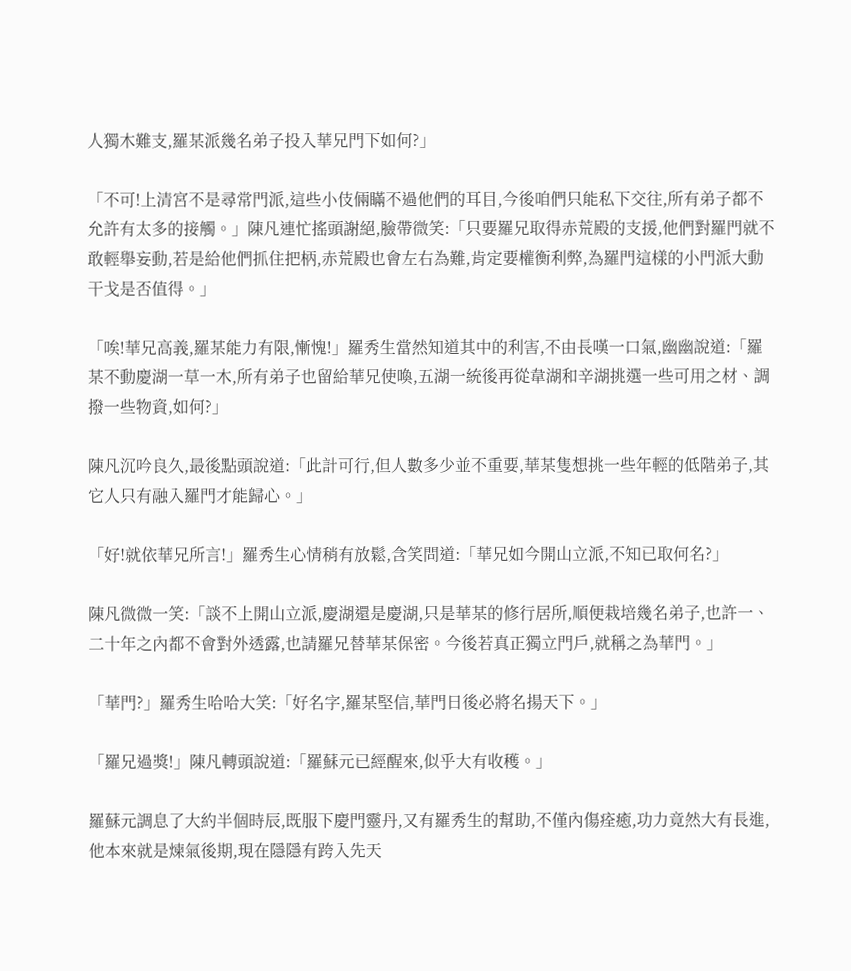人獨木難支,羅某派幾名弟子投入華兄門下如何?」

「不可!上清宮不是尋常門派,這些小伎倆瞞不過他們的耳目,今後咱們只能私下交往,所有弟子都不允許有太多的接觸。」陳凡連忙搖頭謝絕,臉帶微笑:「只要羅兄取得赤荒殿的支援,他們對羅門就不敢輕舉妄動,若是給他們抓住把柄,赤荒殿也會左右為難,肯定要權衡利弊,為羅門這樣的小門派大動干戈是否值得。」

「唉!華兄高義,羅某能力有限,慚愧!」羅秀生當然知道其中的利害,不由長嘆一口氣,幽幽說道:「羅某不動慶湖一草一木,所有弟子也留給華兄使喚,五湖一統後再從韋湖和辛湖挑選一些可用之材、調撥一些物資,如何?」

陳凡沉吟良久,最後點頭說道:「此計可行,但人數多少並不重要,華某隻想挑一些年輕的低階弟子,其它人只有融入羅門才能歸心。」

「好!就依華兄所言!」羅秀生心情稍有放鬆,含笑問道:「華兄如今開山立派,不知已取何名?」

陳凡微微一笑:「談不上開山立派,慶湖還是慶湖,只是華某的修行居所,順便栽培幾名弟子,也許一、二十年之內都不會對外透露,也請羅兄替華某保密。今後若真正獨立門戶,就稱之為華門。」

「華門?」羅秀生哈哈大笑:「好名字,羅某堅信,華門日後必將名揚天下。」

「羅兄過獎!」陳凡轉頭說道:「羅蘇元已經醒來,似乎大有收穫。」

羅蘇元調息了大約半個時辰,既服下慶門靈丹,又有羅秀生的幫助,不僅內傷痊癒,功力竟然大有長進,他本來就是煉氣後期,現在隱隱有跨入先天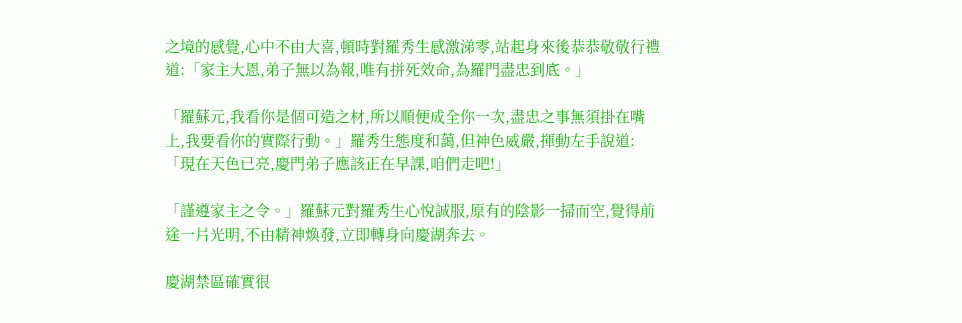之境的感覺,心中不由大喜,頓時對羅秀生感激涕零,站起身來後恭恭敬敬行禮道:「家主大恩,弟子無以為報,唯有拼死效命,為羅門盡忠到底。」

「羅蘇元,我看你是個可造之材,所以順便成全你一次,盡忠之事無須掛在嘴上,我要看你的實際行動。」羅秀生態度和藹,但神色威嚴,揮動左手說道:「現在天色已亮,慶門弟子應該正在早課,咱們走吧!」

「謹遵家主之令。」羅蘇元對羅秀生心悅誠服,原有的陰影一掃而空,覺得前途一片光明,不由精神煥發,立即轉身向慶湖奔去。

慶湖禁區確實很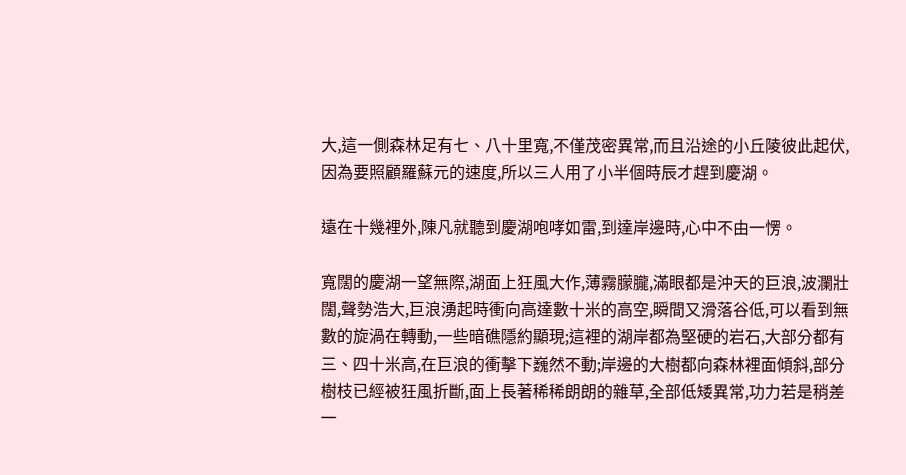大,這一側森林足有七、八十里寬,不僅茂密異常,而且沿途的小丘陵彼此起伏,因為要照顧羅蘇元的速度,所以三人用了小半個時辰才趕到慶湖。

遠在十幾裡外,陳凡就聽到慶湖咆哮如雷,到達岸邊時,心中不由一愣。

寬闊的慶湖一望無際,湖面上狂風大作,薄霧朦朧,滿眼都是沖天的巨浪,波瀾壯闊,聲勢浩大,巨浪湧起時衝向高達數十米的高空,瞬間又滑落谷低,可以看到無數的旋渦在轉動,一些暗礁隱約顯現;這裡的湖岸都為堅硬的岩石,大部分都有三、四十米高,在巨浪的衝擊下巍然不動;岸邊的大樹都向森林裡面傾斜,部分樹枝已經被狂風折斷,面上長著稀稀朗朗的雜草,全部低矮異常,功力若是稍差一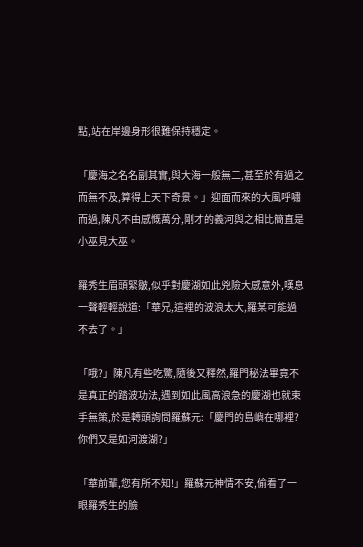點,站在岸邊身形很難保持穩定。

「慶海之名名副其實,與大海一般無二,甚至於有過之而無不及,算得上天下奇景。」迎面而來的大風呼嘯而過,陳凡不由感慨萬分,剛才的義河與之相比簡直是小巫見大巫。

羅秀生眉頭緊皺,似乎對慶湖如此兇險大感意外,嘆息一聲輕輕說道:「華兄,這裡的波浪太大,羅某可能過不去了。」

「哦?」陳凡有些吃驚,隨後又釋然,羅門秘法畢竟不是真正的踏波功法,遇到如此風高浪急的慶湖也就束手無策,於是轉頭詢問羅蘇元:「慶門的島嶼在哪裡?你們又是如河渡湖?」

「華前輩,您有所不知!」羅蘇元神情不安,偷看了一眼羅秀生的臉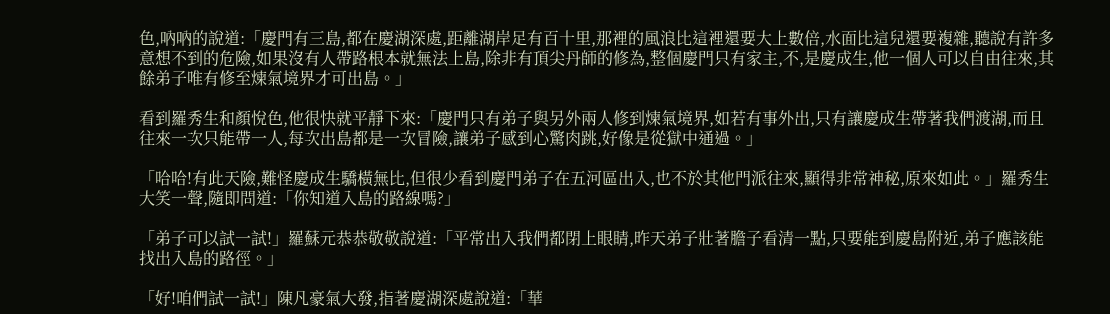色,吶吶的說道:「慶門有三島,都在慶湖深處,距離湖岸足有百十里,那裡的風浪比這裡還要大上數倍,水面比這兒還要複雜,聽說有許多意想不到的危險,如果沒有人帶路根本就無法上島,除非有頂尖丹師的修為,整個慶門只有家主,不,是慶成生,他一個人可以自由往來,其餘弟子唯有修至煉氣境界才可出島。」

看到羅秀生和顏悅色,他很快就平靜下來:「慶門只有弟子與另外兩人修到煉氣境界,如若有事外出,只有讓慶成生帶著我們渡湖,而且往來一次只能帶一人,每次出島都是一次冒險,讓弟子感到心驚肉跳,好像是從獄中通過。」

「哈哈!有此天險,難怪慶成生驕橫無比,但很少看到慶門弟子在五河區出入,也不於其他門派往來,顯得非常神秘,原來如此。」羅秀生大笑一聲,隨即問道:「你知道入島的路線嗎?」

「弟子可以試一試!」羅蘇元恭恭敬敬說道:「平常出入我們都閉上眼睛,昨天弟子壯著膽子看清一點,只要能到慶島附近,弟子應該能找出入島的路徑。」

「好!咱們試一試!」陳凡豪氣大發,指著慶湖深處說道:「華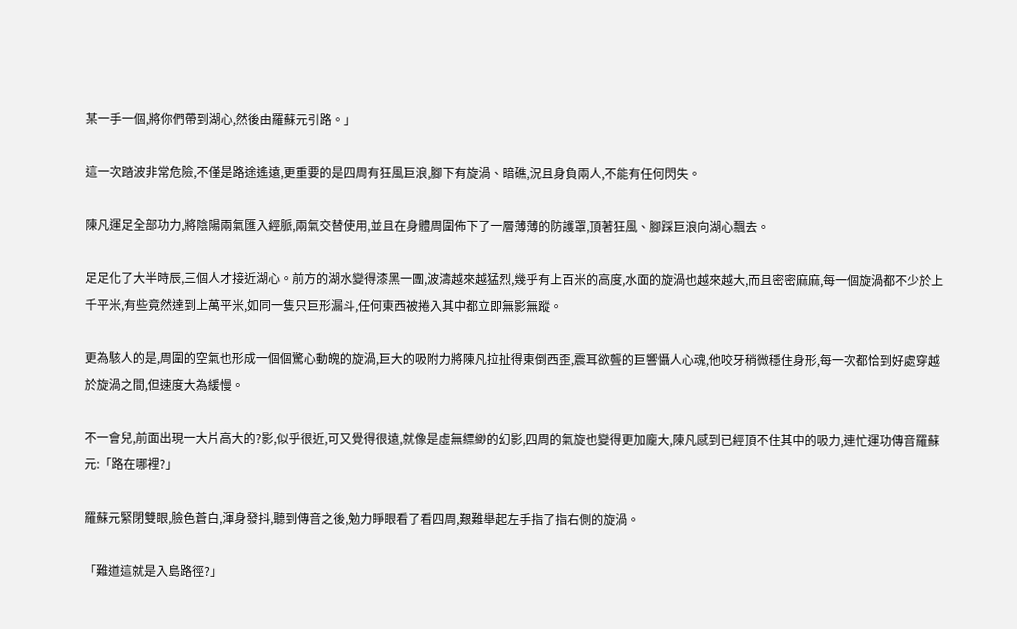某一手一個,將你們帶到湖心,然後由羅蘇元引路。」

這一次踏波非常危險,不僅是路途遙遠,更重要的是四周有狂風巨浪,腳下有旋渦、暗礁,況且身負兩人,不能有任何閃失。

陳凡運足全部功力,將陰陽兩氣匯入經脈,兩氣交替使用,並且在身體周圍佈下了一層薄薄的防護罩,頂著狂風、腳踩巨浪向湖心飄去。

足足化了大半時辰,三個人才接近湖心。前方的湖水變得漆黑一團,波濤越來越猛烈,幾乎有上百米的高度,水面的旋渦也越來越大,而且密密麻麻,每一個旋渦都不少於上千平米,有些竟然達到上萬平米,如同一隻只巨形漏斗,任何東西被捲入其中都立即無影無蹤。

更為駭人的是,周圍的空氣也形成一個個驚心動魄的旋渦,巨大的吸附力將陳凡拉扯得東倒西歪,震耳欲聾的巨響懾人心魂,他咬牙稍微穩住身形,每一次都恰到好處穿越於旋渦之間,但速度大為緩慢。

不一會兒,前面出現一大片高大的?影,似乎很近,可又覺得很遠,就像是虛無縹緲的幻影,四周的氣旋也變得更加龐大,陳凡感到已經頂不住其中的吸力,連忙運功傳音羅蘇元:「路在哪裡?」

羅蘇元緊閉雙眼,臉色蒼白,渾身發抖,聽到傳音之後,勉力睜眼看了看四周,艱難舉起左手指了指右側的旋渦。

「難道這就是入島路徑?」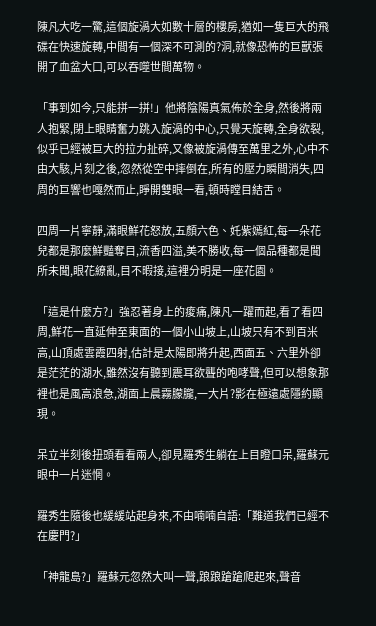陳凡大吃一驚,這個旋渦大如數十層的樓房,猶如一隻巨大的飛碟在快速旋轉,中間有一個深不可測的?洞,就像恐怖的巨獸張開了血盆大口,可以吞噬世間萬物。

「事到如今,只能拼一拼!」他將陰陽真氣佈於全身,然後將兩人抱緊,閉上眼睛奮力跳入旋渦的中心,只覺天旋轉,全身欲裂,似乎已經被巨大的拉力扯碎,又像被旋渦傳至萬里之外,心中不由大駭,片刻之後,忽然從空中摔倒在,所有的壓力瞬間消失,四周的巨響也嘎然而止,睜開雙眼一看,頓時瞠目結舌。

四周一片寧靜,滿眼鮮花怒放,五顏六色、奼紫嫣紅,每一朵花兒都是那麼鮮豔奪目,流香四溢,美不勝收,每一個品種都是聞所未聞,眼花繚亂,目不暇接,這裡分明是一座花園。

「這是什麼方?」強忍著身上的痠痛,陳凡一躍而起,看了看四周,鮮花一直延伸至東面的一個小山坡上,山坡只有不到百米高,山頂處雲霞四射,估計是太陽即將升起,西面五、六里外卻是茫茫的湖水,雖然沒有聽到震耳欲聾的咆哮聲,但可以想象那裡也是風高浪急,湖面上晨霧朦朧,一大片?影在極遠處隱約顯現。

呆立半刻後扭頭看看兩人,卻見羅秀生躺在上目瞪口呆,羅蘇元眼中一片迷惘。

羅秀生隨後也緩緩站起身來,不由喃喃自語:「難道我們已經不在慶門?」

「神龍島?」羅蘇元忽然大叫一聲,踉踉蹌蹌爬起來,聲音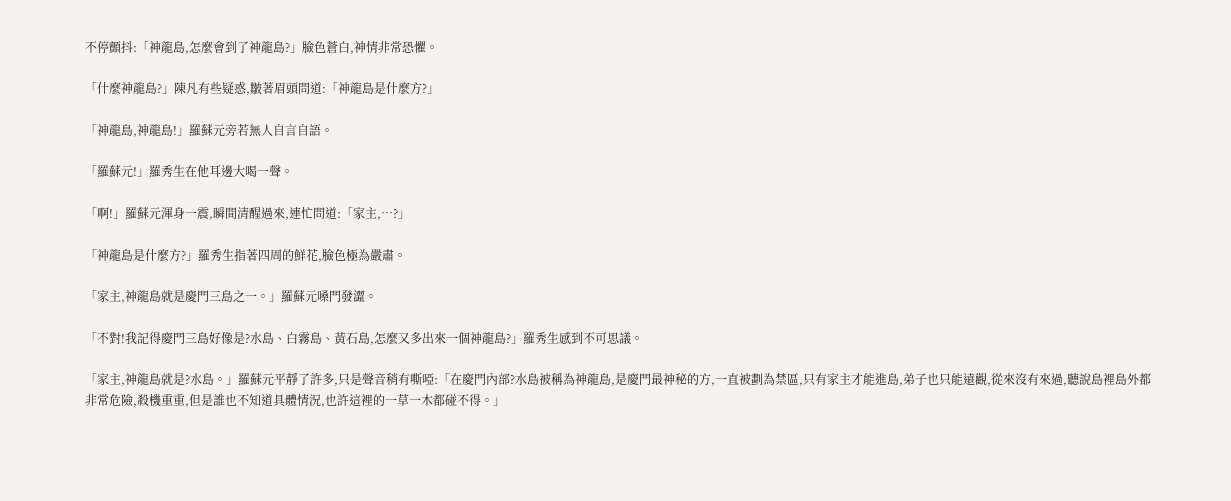不停顫抖:「神龍島,怎麼會到了神龍島?」臉色蒼白,神情非常恐懼。

「什麼神龍島?」陳凡有些疑惑,皺著眉頭問道:「神龍島是什麼方?」

「神龍島,神龍島!」羅蘇元旁若無人自言自語。

「羅蘇元!」羅秀生在他耳邊大喝一聲。

「啊!」羅蘇元渾身一震,瞬間清醒過來,連忙問道:「家主,…?」

「神龍島是什麼方?」羅秀生指著四周的鮮花,臉色極為嚴肅。

「家主,神龍島就是慶門三島之一。」羅蘇元嗓門發澀。

「不對!我記得慶門三島好像是?水島、白霧島、黃石島,怎麼又多出來一個神龍島?」羅秀生感到不可思議。

「家主,神龍島就是?水島。」羅蘇元平靜了許多,只是聲音稍有嘶啞:「在慶門內部?水島被稱為神龍島,是慶門最神秘的方,一直被劃為禁區,只有家主才能進島,弟子也只能遠觀,從來沒有來過,聽說島裡島外都非常危險,殺機重重,但是誰也不知道具體情況,也許這裡的一草一木都碰不得。」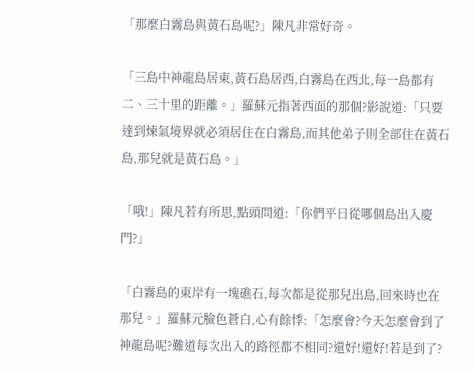「那麼白霧島與黃石島呢?」陳凡非常好奇。

「三島中神龍島居東,黃石島居西,白霧島在西北,每一島都有二、三十里的距離。」羅蘇元指著西面的那個?影說道:「只要達到煉氣境界就必須居住在白霧島,而其他弟子則全部住在黃石島,那兒就是黃石島。」

「哦!」陳凡若有所思,點頭問道:「你們平日從哪個島出入慶門?」

「白霧島的東岸有一塊礁石,每次都是從那兒出島,回來時也在那兒。」羅蘇元臉色蒼白,心有餘悸:「怎麼會?今天怎麼會到了神龍島呢?難道每次出入的路徑都不相同?還好!還好!若是到了?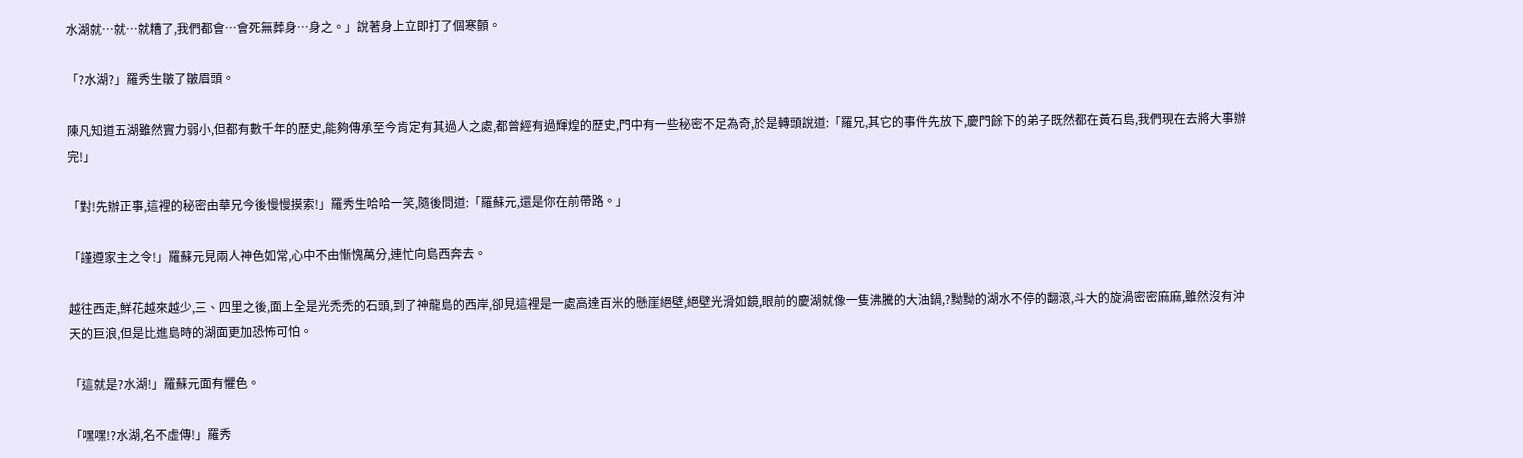水湖就…就…就糟了,我們都會…會死無葬身…身之。」說著身上立即打了個寒顫。

「?水湖?」羅秀生皺了皺眉頭。

陳凡知道五湖雖然實力弱小,但都有數千年的歷史,能夠傳承至今肯定有其過人之處,都曾經有過輝煌的歷史,門中有一些秘密不足為奇,於是轉頭說道:「羅兄,其它的事件先放下,慶門餘下的弟子既然都在黃石島,我們現在去將大事辦完!」

「對!先辦正事,這裡的秘密由華兄今後慢慢摸索!」羅秀生哈哈一笑,隨後問道:「羅蘇元,還是你在前帶路。」

「謹遵家主之令!」羅蘇元見兩人神色如常,心中不由慚愧萬分,連忙向島西奔去。

越往西走,鮮花越來越少,三、四里之後,面上全是光禿禿的石頭,到了神龍島的西岸,卻見這裡是一處高達百米的懸崖絕壁,絕壁光滑如鏡,眼前的慶湖就像一隻沸騰的大油鍋,?黝黝的湖水不停的翻滾,斗大的旋渦密密麻麻,雖然沒有沖天的巨浪,但是比進島時的湖面更加恐怖可怕。

「這就是?水湖!」羅蘇元面有懼色。

「嘿嘿!?水湖,名不虛傳!」羅秀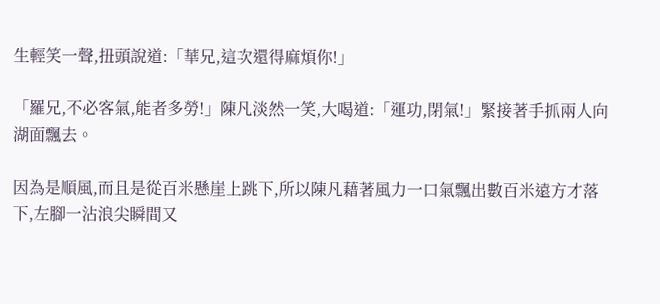生輕笑一聲,扭頭說道:「華兄,這次還得麻煩你!」

「羅兄,不必客氣,能者多勞!」陳凡淡然一笑,大喝道:「運功,閉氣!」緊接著手抓兩人向湖面飄去。

因為是順風,而且是從百米懸崖上跳下,所以陳凡藉著風力一口氣飄出數百米遠方才落下,左腳一沾浪尖瞬間又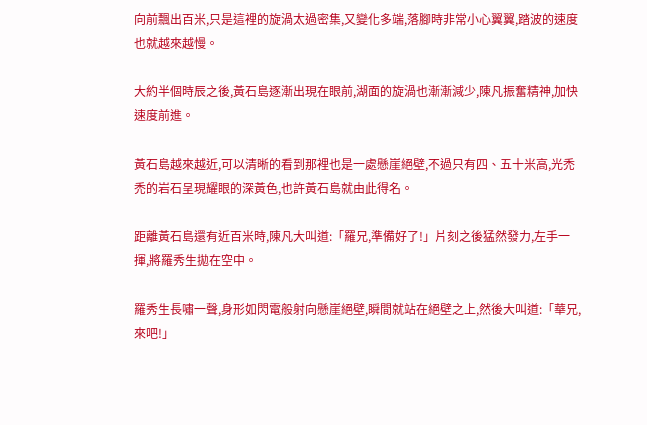向前飄出百米,只是這裡的旋渦太過密集,又變化多端,落腳時非常小心翼翼,踏波的速度也就越來越慢。

大約半個時辰之後,黃石島逐漸出現在眼前,湖面的旋渦也漸漸減少,陳凡振奮精神,加快速度前進。

黃石島越來越近,可以清晰的看到那裡也是一處懸崖絕壁,不過只有四、五十米高,光禿禿的岩石呈現耀眼的深黃色,也許黃石島就由此得名。

距離黃石島還有近百米時,陳凡大叫道:「羅兄,準備好了!」片刻之後猛然發力,左手一揮,將羅秀生拋在空中。

羅秀生長嘯一聲,身形如閃電般射向懸崖絕壁,瞬間就站在絕壁之上,然後大叫道:「華兄,來吧!」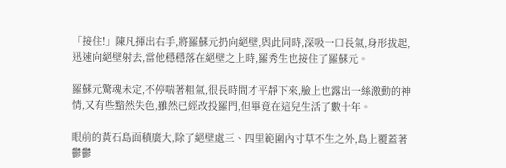「接住!」陳凡揮出右手,將羅蘇元扔向絕壁,與此同時,深吸一口長氣,身形拔起,迅速向絕壁射去,當他穩穩落在絕壁之上時,羅秀生也接住了羅蘇元。

羅蘇元驚魂未定,不停喘著粗氣,很長時間才平靜下來,臉上也露出一絲激動的神情,又有些黯然失色,雖然已經改投羅門,但畢竟在這兒生活了數十年。

眼前的黃石島面積廣大,除了絕壁處三、四里範圍內寸草不生之外,島上覆蓋著鬱鬱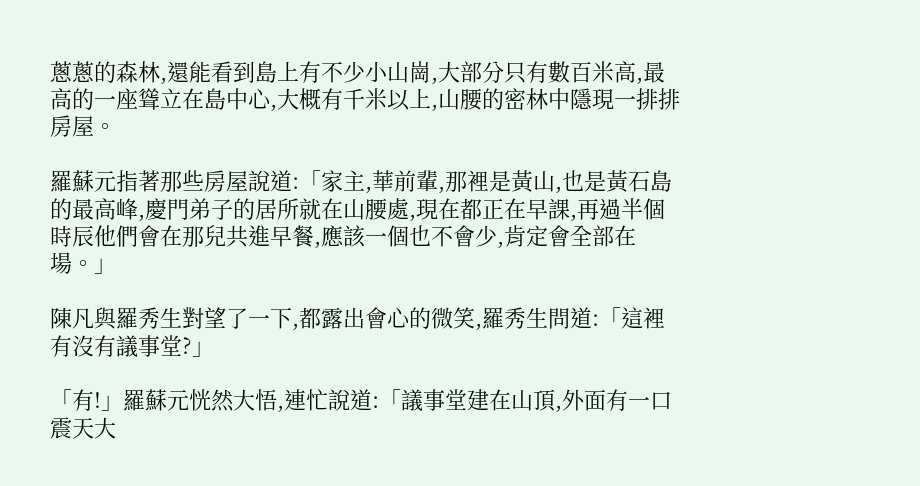蔥蔥的森林,還能看到島上有不少小山崗,大部分只有數百米高,最高的一座聳立在島中心,大概有千米以上,山腰的密林中隱現一排排房屋。

羅蘇元指著那些房屋說道:「家主,華前輩,那裡是黃山,也是黃石島的最高峰,慶門弟子的居所就在山腰處,現在都正在早課,再過半個時辰他們會在那兒共進早餐,應該一個也不會少,肯定會全部在場。」

陳凡與羅秀生對望了一下,都露出會心的微笑,羅秀生問道:「這裡有沒有議事堂?」

「有!」羅蘇元恍然大悟,連忙說道:「議事堂建在山頂,外面有一口震天大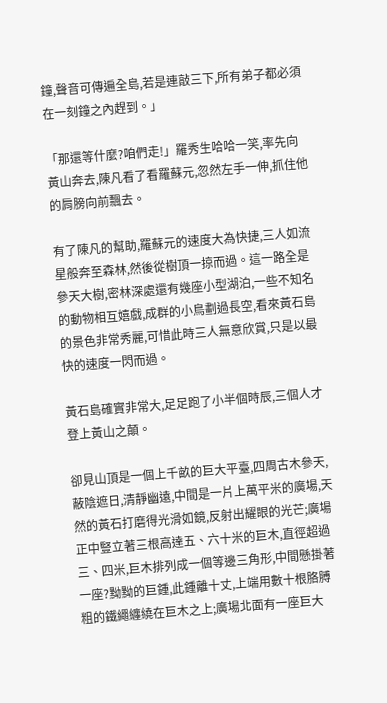鐘,聲音可傳遍全島,若是連敲三下,所有弟子都必須在一刻鐘之內趕到。」

「那還等什麼?咱們走!」羅秀生哈哈一笑,率先向黃山奔去,陳凡看了看羅蘇元,忽然左手一伸,抓住他的肩膀向前飄去。

有了陳凡的幫助,羅蘇元的速度大為快捷,三人如流星般奔至森林,然後從樹頂一掠而過。這一路全是參天大樹,密林深處還有幾座小型湖泊,一些不知名的動物相互嬉戲,成群的小鳥劃過長空,看來黃石島的景色非常秀麗,可惜此時三人無意欣賞,只是以最快的速度一閃而過。

黃石島確實非常大,足足跑了小半個時辰,三個人才登上黃山之顛。

卻見山頂是一個上千畝的巨大平臺,四周古木參天,蔽陰遮日,清靜幽遠,中間是一片上萬平米的廣場,天然的黃石打磨得光滑如鏡,反射出耀眼的光芒;廣場正中豎立著三根高達五、六十米的巨木,直徑超過三、四米,巨木排列成一個等邊三角形,中間懸掛著一座?黝黝的巨鍾,此鍾離十丈,上端用數十根胳膊粗的鐵繩纏繞在巨木之上;廣場北面有一座巨大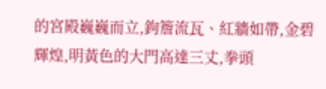的宮殿巍巍而立,鉤簷流瓦、紅牆如帶,金碧輝煌,明黃色的大門高達三丈,拳頭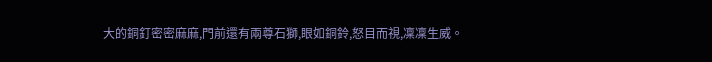大的銅釘密密麻麻,門前還有兩尊石獅,眼如銅鈴,怒目而視,凜凜生威。